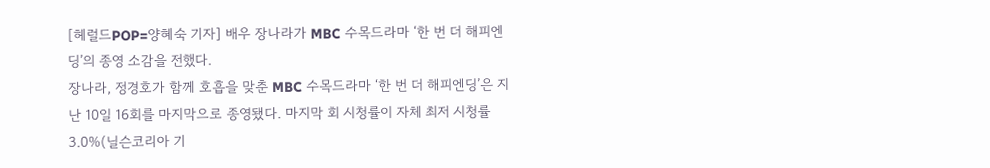[헤럴드POP=양혜숙 기자] 배우 장나라가 MBC 수목드라마 ‘한 번 더 해피엔딩’의 종영 소감을 전했다.
장나라, 정경호가 함께 호흡을 맞춘 MBC 수목드라마 ‘한 번 더 해피엔딩’은 지난 10일 16회를 마지막으로 종영됐다. 마지막 회 시청률이 자체 최저 시청률 3.0%(닐슨코리아 기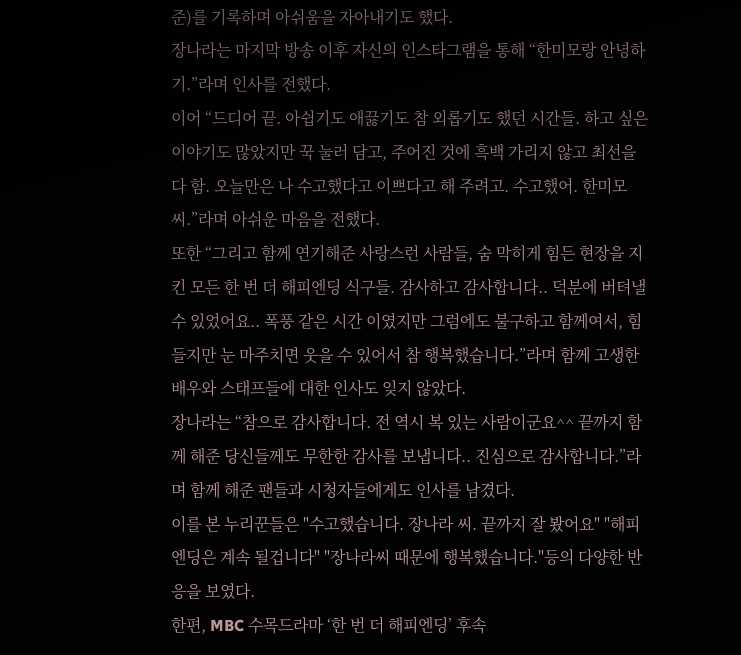준)를 기록하며 아쉬움을 자아내기도 했다.
장나라는 마지막 방송 이후 자신의 인스타그램을 통해 “한미모랑 안녕하기.”라며 인사를 전했다.
이어 “드디어 끝. 아쉽기도 애끓기도 참 외롭기도 했던 시간들. 하고 싶은 이야기도 많았지만 꾹 눌러 담고, 주어진 것에 흑백 가리지 않고 최선을 다 함. 오늘만은 나 수고했다고 이쁘다고 해 주려고. 수고했어. 한미모씨.”라며 아쉬운 마음을 전했다.
또한 “그리고 함께 연기해준 사랑스런 사람들, 숨 막히게 힘든 현장을 지킨 모든 한 번 더 해피엔딩 식구들. 감사하고 감사합니다.. 덕분에 버텨낼 수 있었어요.. 폭풍 같은 시간 이였지만 그럼에도 불구하고 함께여서, 힘들지만 눈 마주치면 웃을 수 있어서 참 행복했습니다.”라며 함께 고생한 배우와 스태프들에 대한 인사도 잊지 않았다.
장나라는 “참으로 감사합니다. 전 역시 복 있는 사람이군요^^ 끝까지 함께 해준 당신들께도 무한한 감사를 보냅니다.. 진심으로 감사합니다.”라며 함께 해준 팬들과 시청자들에게도 인사를 남겼다.
이를 본 누리꾼들은 "수고했습니다. 장나라 씨. 끝까지 잘 봤어요" "해피엔딩은 계속 될겁니다" "장나라씨 때문에 행복했습니다."등의 다양한 반응을 보였다.
한편, MBC 수목드라마 ‘한 번 더 해피엔딩’ 후속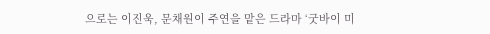으로는 이진욱, 문채원이 주연을 맡은 드라마 ‘굿바이 미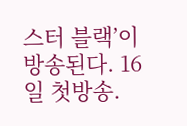스터 블랙’이 방송된다. 16일 첫방송.